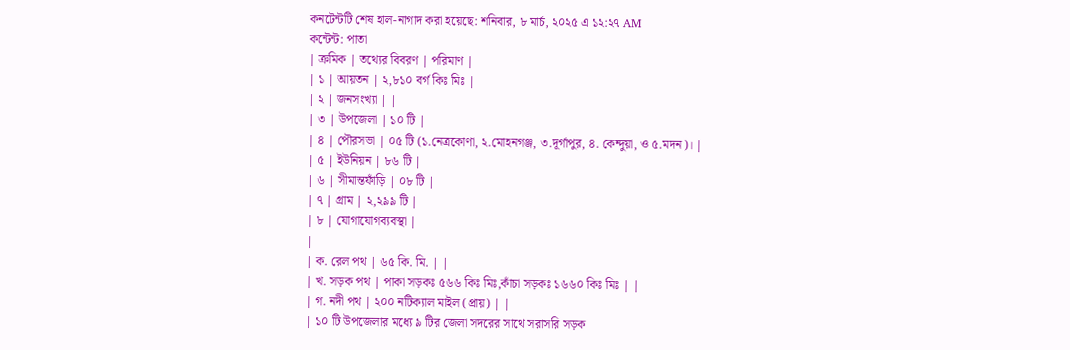কনটেন্টটি শেষ হাল-নাগাদ করা হয়েছে: শনিবার, ৮ মার্চ, ২০২৫ এ ১২:২৭ AM
কন্টেন্ট: পাতা
| ক্রমিক | তথ্যের বিবরণ | পরিমাণ |
| ১ | আয়তন | ২,৮১০ বর্গ কিঃ মিঃ |
| ২ | জনসংখ্যা | |
| ৩ | উপজেলা | ১০ টি |
| ৪ | পৌরসভা | ০৫ টি (১.নেত্রকোণা, ২.মোহনগঞ্জ, ৩.দূর্গাপুর, ৪. কেন্দুয়া, ও ৫.মদন)। |
| ৫ | ইউনিয়ন | ৮৬ টি |
| ৬ | সীমান্তফাঁড়ি | ০৮ টি |
| ৭ | গ্রাম | ২,২৯৯ টি |
| ৮ | যোগাযোগব্যবস্থা |
|
| ক. রেল পথ | ৬৫ কি. মি. | |
| খ. সড়ক পথ | পাকা সড়কঃ ৫৬৬ কিঃ মিঃ,কাঁচা সড়কঃ ১৬৬০ কিঃ মিঃ | |
| গ. নদী পথ | ২০০ নটিক্যাল মাইল (প্রায়) | |
| ১০ টি উপজেলার মধ্যে ৯ টির জেলা সদরের সাথে সরাসরি সড়ক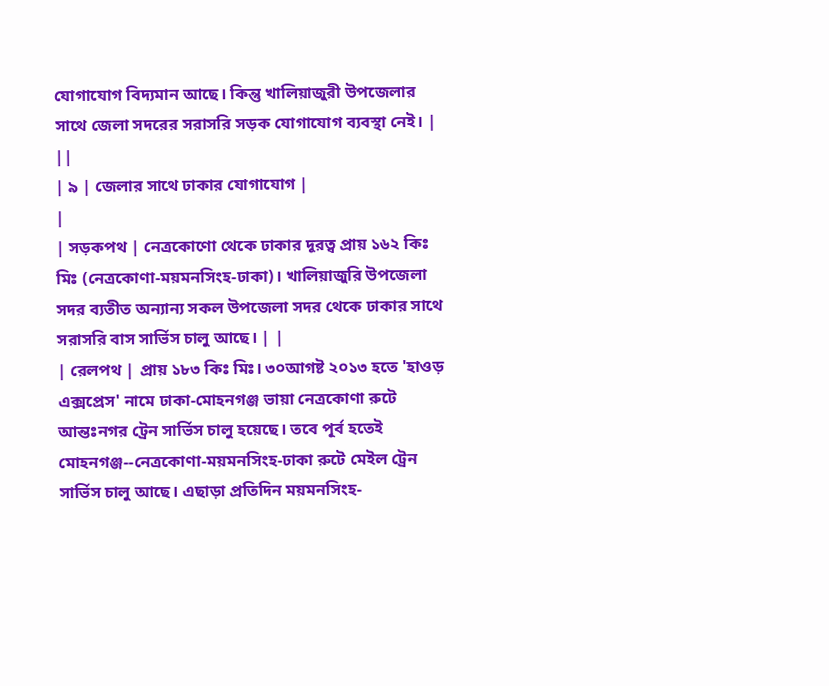যোগাযোগ বিদ্যমান আছে। কিন্তু খালিয়াজুরী উপজেলার সাথে জেলা সদরের সরাসরি সড়ক যোগাযোগ ব্যবস্থা নেই। | ||
| ৯ | জেলার সাথে ঢাকার যোগাযোগ |
|
| সড়কপথ | নেত্রকোণো থেকে ঢাকার দূরত্ব প্রায় ১৬২ কিঃ মিঃ (নেত্রকোণা-ময়মনসিংহ-ঢাকা)। খালিয়াজুরি উপজেলা সদর ব্যতীত অন্যান্য সকল উপজেলা সদর থেকে ঢাকার সাথে সরাসরি বাস সার্ভিস চালু আছে। | |
| রেলপথ | প্রায় ১৮৩ কিঃ মিঃ। ৩০আগষ্ট ২০১৩ হতে 'হাওড় এক্সপ্রেস' নামে ঢাকা-মোহনগঞ্জ ভায়া নেত্রকোণা রুটে আন্তঃনগর ট্রেন সার্ভিস চালু হয়েছে। তবে পূর্ব হতেই মোহনগঞ্জ--নেত্রকোণা-ময়মনসিংহ-ঢাকা রুটে মেইল ট্রেন সার্ভিস চালু আছে। এছাড়া প্রতিদিন ময়মনসিংহ-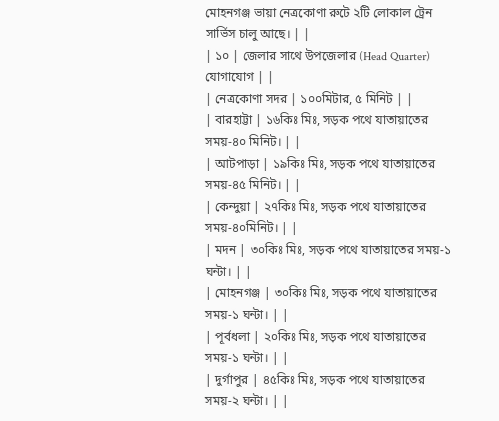মোহনগঞ্জ ভায়া নেত্রকোণা রুটে ২টি লোকাল ট্রেন সার্ভিস চালু আছে। | |
| ১০ | জেলার সাথে উপজেলার (Head Quarter) যোগাযোগ | |
| নেত্রকোণা সদর | ১০০মিটার, ৫ মিনিট | |
| বারহাট্টা | ১৬কিঃ মিঃ, সড়ক পথে যাতায়াতের সময়-৪০ মিনিট। | |
| আটপাড়া | ১৯কিঃ মিঃ, সড়ক পথে যাতায়াতের সময়-৪৫ মিনিট। | |
| কেন্দুয়া | ২৭কিঃ মিঃ, সড়ক পথে যাতায়াতের সময়-৪০মিনিট। | |
| মদন | ৩০কিঃ মিঃ, সড়ক পথে যাতায়াতের সময়-১ ঘন্টা। | |
| মোহনগঞ্জ | ৩০কিঃ মিঃ, সড়ক পথে যাতায়াতের সময়-১ ঘন্টা। | |
| পূর্বধলা | ২০কিঃ মিঃ, সড়ক পথে যাতায়াতের সময়-১ ঘন্টা। | |
| দুর্গাপুর | ৪৫কিঃ মিঃ, সড়ক পথে যাতায়াতের সময়-২ ঘন্টা। | |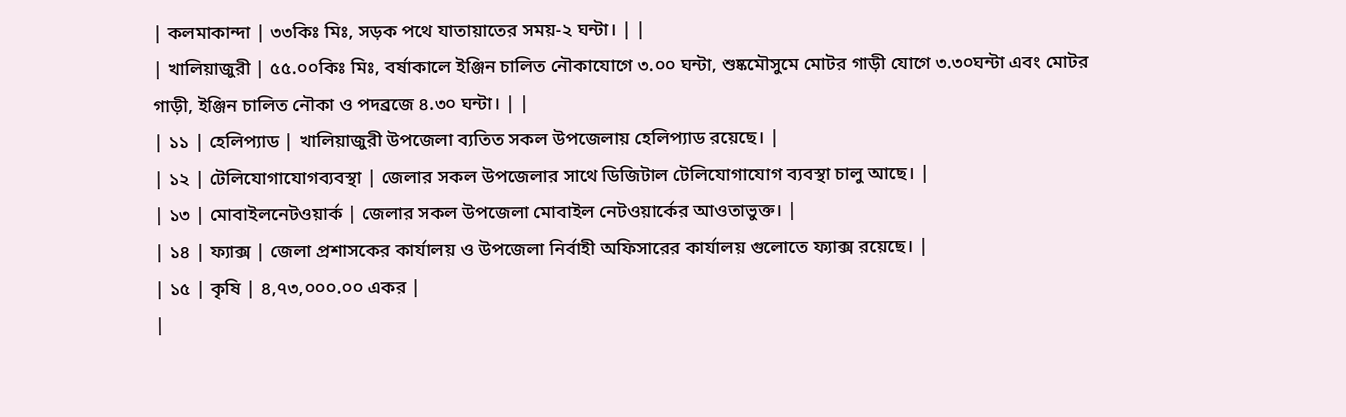| কলমাকান্দা | ৩৩কিঃ মিঃ, সড়ক পথে যাতায়াতের সময়-২ ঘন্টা। | |
| খালিয়াজুরী | ৫৫.০০কিঃ মিঃ, বর্ষাকালে ইঞ্জিন চালিত নৌকাযোগে ৩.০০ ঘন্টা, শুষ্কমৌসুমে মোটর গাড়ী যোগে ৩.৩০ঘন্টা এবং মোটর গাড়ী, ইঞ্জিন চালিত নৌকা ও পদব্রজে ৪.৩০ ঘন্টা। | |
| ১১ | হেলিপ্যাড | খালিয়াজুরী উপজেলা ব্যতিত সকল উপজেলায় হেলিপ্যাড রয়েছে। |
| ১২ | টেলিযোগাযোগব্যবস্থা | জেলার সকল উপজেলার সাথে ডিজিটাল টেলিযোগাযোগ ব্যবস্থা চালু আছে। |
| ১৩ | মোবাইলনেটওয়ার্ক | জেলার সকল উপজেলা মোবাইল নেটওয়ার্কের আওতাভুক্ত। |
| ১৪ | ফ্যাক্স | জেলা প্রশাসকের কার্যালয় ও উপজেলা নির্বাহী অফিসারের কার্যালয় গুলোতে ফ্যাক্স রয়েছে। |
| ১৫ | কৃষি | ৪,৭৩,০০০.০০ একর |
|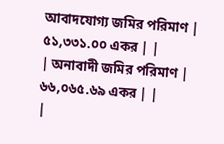আবাদযোগ্য জমির পরিমাণ | ৫১,৩৩১.০০ একর | |
| অনাবাদী জমির পরিমাণ | ৬৬,০৬৫.৬৯ একর | |
|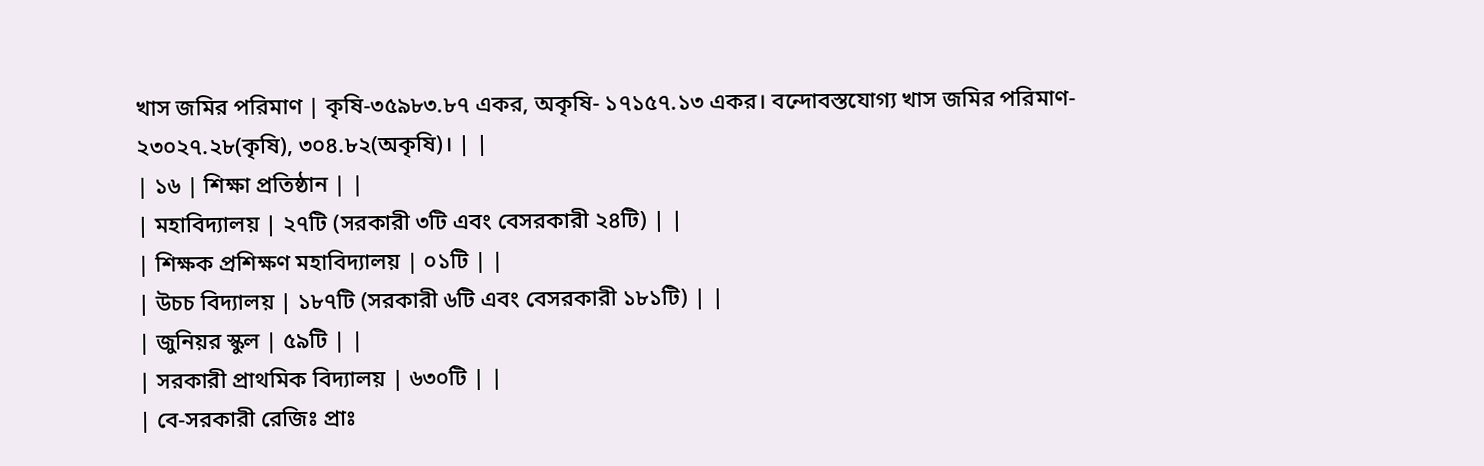খাস জমির পরিমাণ | কৃষি-৩৫৯৮৩.৮৭ একর, অকৃষি- ১৭১৫৭.১৩ একর। বন্দোবস্তযোগ্য খাস জমির পরিমাণ- ২৩০২৭.২৮(কৃষি), ৩০৪.৮২(অকৃষি)। | |
| ১৬ | শিক্ষা প্রতিষ্ঠান | |
| মহাবিদ্যালয় | ২৭টি (সরকারী ৩টি এবং বেসরকারী ২৪টি) | |
| শিক্ষক প্রশিক্ষণ মহাবিদ্যালয় | ০১টি | |
| উচচ বিদ্যালয় | ১৮৭টি (সরকারী ৬টি এবং বেসরকারী ১৮১টি) | |
| জুনিয়র স্কুল | ৫৯টি | |
| সরকারী প্রাথমিক বিদ্যালয় | ৬৩০টি | |
| বে-সরকারী রেজিঃ প্রাঃ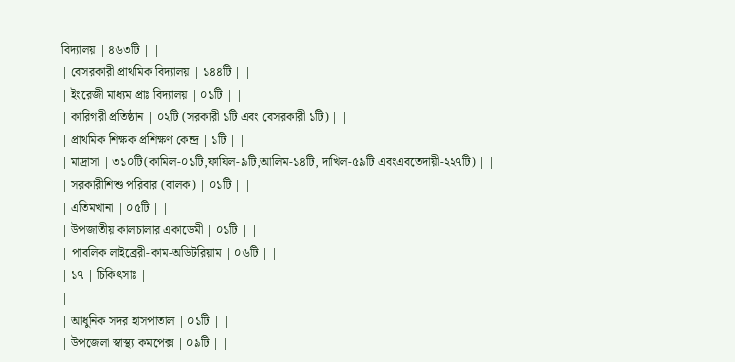বিদ্যালয় | ৪৬৩টি | |
| বেসরকারী প্রাথমিক বিদ্যালয় | ১৪৪টি | |
| ইংরেজী মাধ্যম প্রাঃ বিদ্যালয় | ০১টি | |
| কারিগরী প্রতিষ্ঠান | ০২টি (সরকারী ১টি এবং বেসরকারী ১টি) | |
| প্রাথমিক শিক্ষক প্রশিক্ষণ কেন্দ্র | ১টি | |
| মাদ্রাসা | ৩১০টি(কামিল-০১টি,ফাযিল-৯টি,আলিম-১৪টি, দাখিল-৫৯টি এবংএবতেদায়ী-২২৭টি) | |
| সরকারীশিশু পরিবার (বালক) | ০১টি | |
| এতিমখানা | ০৫টি | |
| উপজাতীয় কালচালার একাডেমী | ০১টি | |
| পাবলিক লাইব্রেরী-কাম-অডিটরিয়াম | ০৬টি | |
| ১৭ | চিকিৎসাঃ |
|
| আধুনিক সদর হাসপাতাল | ০১টি | |
| উপজেলা স্বাস্থ্য কমপেক্স | ০৯টি | |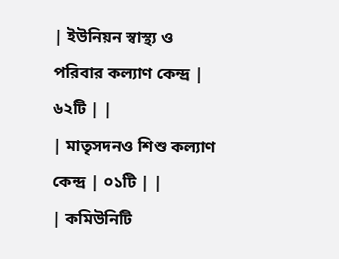| ইউনিয়ন স্বাস্থ্য ও পরিবার কল্যাণ কেন্দ্র | ৬২টি | |
| মাতৃসদনও শিশু কল্যাণ কেন্দ্র | ০১টি | |
| কমিউনিটি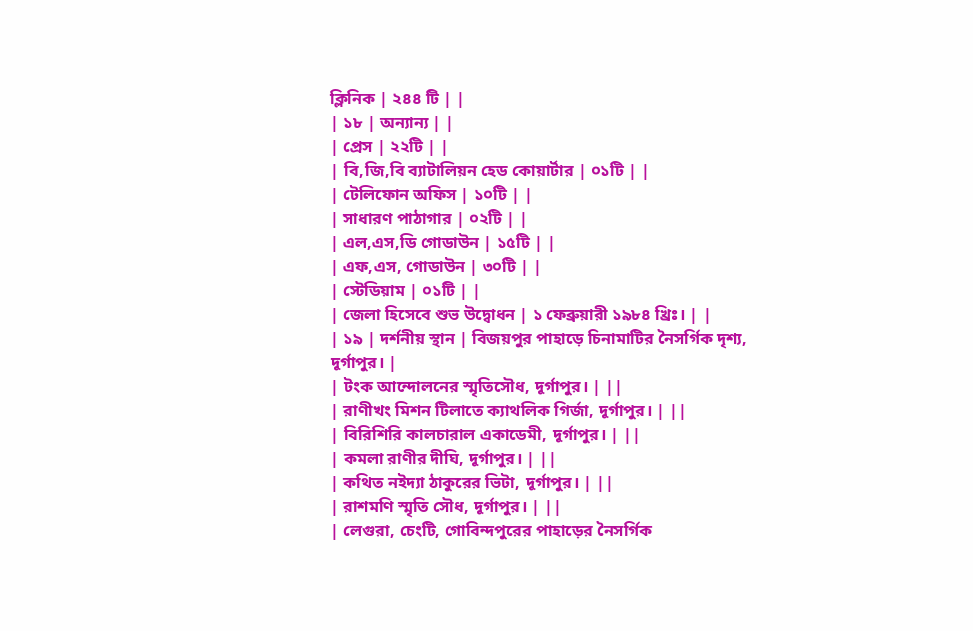ক্লিনিক | ২৪৪ টি | |
| ১৮ | অন্যান্য | |
| প্রেস | ২২টি | |
| বি,জি,বি ব্যাটালিয়ন হেড কোয়ার্টার | ০১টি | |
| টেলিফোন অফিস | ১০টি | |
| সাধারণ পাঠাগার | ০২টি | |
| এল,এস,ডি গোডাউন | ১৫টি | |
| এফ,এস, গোডাউন | ৩০টি | |
| স্টেডিয়াম | ০১টি | |
| জেলা হিসেবে শুভ উদ্বোধন | ১ ফেব্রুয়ারী ১৯৮৪ খ্রিঃ। | |
| ১৯ | দর্শনীয় স্থান | বিজয়পুর পাহাড়ে চিনামাটির নৈসর্গিক দৃশ্য, দূর্গাপুর। |
| টংক আন্দোলনের স্মৃতিসৌধ, দূর্গাপুর। | ||
| রাণীখং মিশন টিলাতে ক্যাথলিক গির্জা, দূর্গাপুর। | ||
| বিরিশিরি কালচারাল একাডেমী, দূর্গাপুর। | ||
| কমলা রাণীর দীঘি, দূর্গাপুর। | ||
| কথিত নইদ্যা ঠাকুরের ভিটা, দূর্গাপুর। | ||
| রাশমণি স্মৃতি সৌধ, দূর্গাপুর। | ||
| লেগুরা, চেংটি, গোবিন্দপুরের পাহাড়ের নৈসর্গিক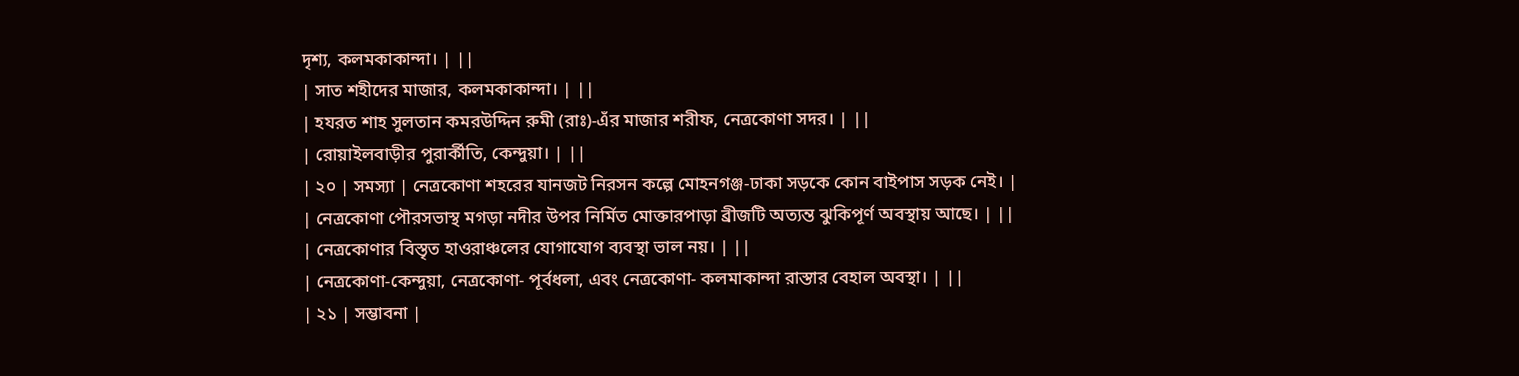দৃশ্য, কলমকাকান্দা। | ||
| সাত শহীদের মাজার, কলমকাকান্দা। | ||
| হযরত শাহ সুলতান কমরউদ্দিন রুমী (রাঃ)-এঁর মাজার শরীফ, নেত্রকোণা সদর। | ||
| রোয়াইলবাড়ীর পুরার্কীতি, কেন্দুয়া। | ||
| ২০ | সমস্যা | নেত্রকোণা শহরের যানজট নিরসন কল্পে মোহনগঞ্জ-ঢাকা সড়কে কোন বাইপাস সড়ক নেই। |
| নেত্রকোণা পৌরসভাস্থ মগড়া নদীর উপর নির্মিত মোক্তারপাড়া ব্রীজটি অত্যন্ত ঝুকিপূর্ণ অবস্থায় আছে। | ||
| নেত্রকোণার বিস্তৃত হাওরাঞ্চলের যোগাযোগ ব্যবস্থা ভাল নয়। | ||
| নেত্রকোণা-কেন্দুয়া, নেত্রকোণা- পূর্বধলা, এবং নেত্রকোণা- কলমাকান্দা রাস্তার বেহাল অবস্থা। | ||
| ২১ | সম্ভাবনা |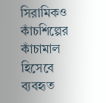সিরামিকও কাঁচশিল্পের কাঁচামাল হিসেবে ব্যবহৃত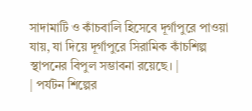সাদামাটি ও কাঁচবালি হিসেবে দূর্গাপুরে পাওয়া যায়, যা দিয়ে দূর্গাপুরে সিরামিক কাঁচশিল্প স্থাপনের বিপুল সম্ভাবনা রয়েছে। |
| পর্যটন শিল্পের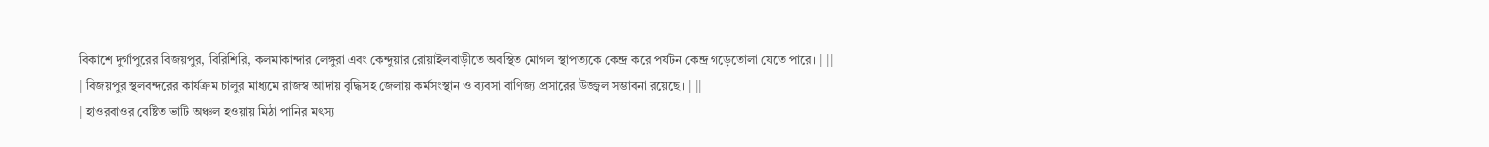বিকাশে দুর্গাপুরের বিজয়পুর, বিরিশিরি, কলমাকান্দার লেঙ্গুরা এবং কেন্দুয়ার রোয়াইলবাড়ীতে অবস্থিত মোগল স্থাপত্যকে কেন্দ্র করে পর্যটন কেন্দ্র গড়েতোলা যেতে পারে। | ||
| বিজয়পুর স্থলবন্দরের কার্যক্রম চালুর মাধ্যমে রাজস্ব আদায় বৃদ্ধিসহ জেলায় কর্মসংস্থান ও ব্যবসা বাণিজ্য প্রসারের উজ্জ্বল সম্ভাবনা রয়েছে। | ||
| হাওরবাওর বেষ্টিত ভাটি অঞ্চল হওয়ায় মিঠা পানির মৎস্য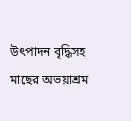উৎপাদন বৃদ্ধিসহ মাছের অভয়াশ্রম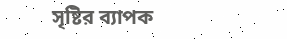সৃষ্টির ব্যাপক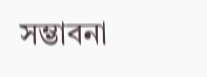সম্ভাবনা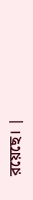রয়েছে। |